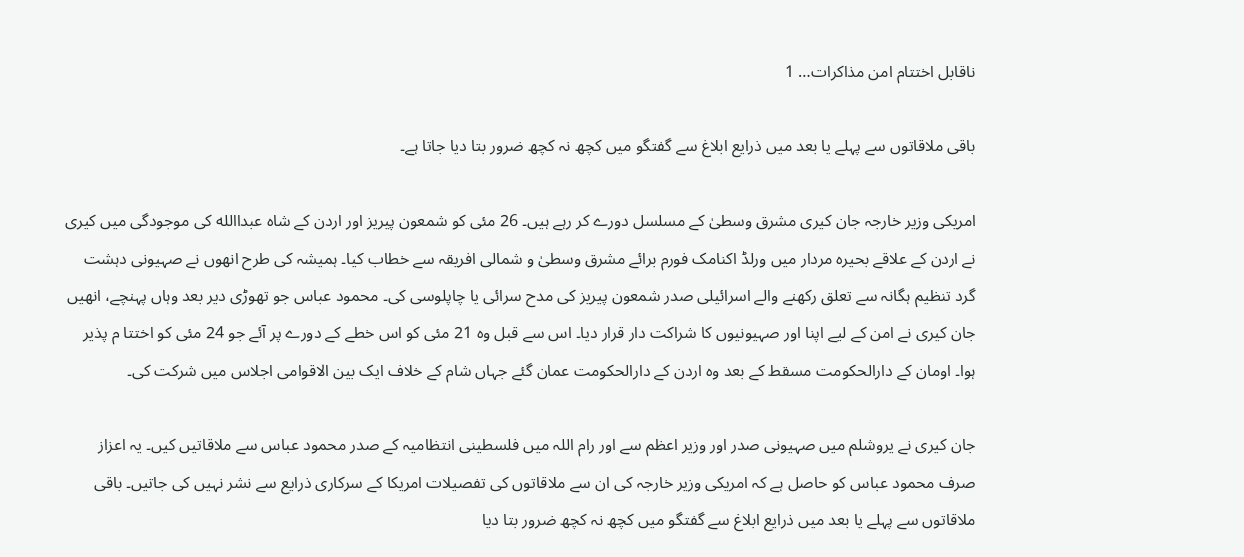ناقابل اختتام امن مذاکرات… 1

باقی ملاقاتوں سے پہلے یا بعد میں ذرایع ابلاغ سے گفتگو میں کچھ نہ کچھ ضرور بتا دیا جاتا ہے۔

امریکی وزیر خارجہ جان کیری مشرق وسطیٰ کے مسلسل دورے کر رہے ہیں۔ 26 مئی کو شمعون پیریز اور اردن کے شاہ عبداالله کی موجودگی میں کیری نے اردن کے علاقے بحیرہ مردار میں ورلڈ اکنامک فورم برائے مشرق وسطیٰ و شمالی افریقہ سے خطاب کیا۔ ہمیشہ کی طرح انھوں نے صہیونی دہشت گرد تنظیم ہگانہ سے تعلق رکھنے والے اسرائیلی صدر شمعون پیریز کی مدح سرائی یا چاپلوسی کی۔ محمود عباس جو تھوڑی دیر بعد وہاں پہنچے، انھیں جان کیری نے امن کے لیے اپنا اور صہیونیوں کا شراکت دار قرار دیا۔ اس سے قبل وہ 21 مئی کو اس خطے کے دورے پر آئے جو 24 مئی کو اختتا م پذیر ہوا۔ اومان کے دارالحکومت مسقط کے بعد وہ اردن کے دارالحکومت عمان گئے جہاں شام کے خلاف ایک بین الاقوامی اجلاس میں شرکت کی۔

جان کیری نے یروشلم میں صہیونی صدر اور وزیر اعظم سے اور رام اللہ میں فلسطینی انتظامیہ کے صدر محمود عباس سے ملاقاتیں کیں۔ یہ اعزاز صرف محمود عباس کو حاصل ہے کہ امریکی وزیر خارجہ کی ان سے ملاقاتوں کی تفصیلات امریکا کے سرکاری ذرایع سے نشر نہیں کی جاتیں۔ باقی ملاقاتوں سے پہلے یا بعد میں ذرایع ابلاغ سے گفتگو میں کچھ نہ کچھ ضرور بتا دیا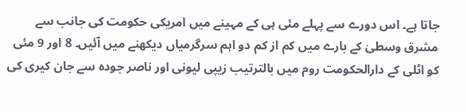جاتا ہے۔ اس دورے سے پہلے مئی ہی کے مہینے میں امریکی حکومت کی جانب سے مشرق وسطیٰ کے بارے میں کم از کم دو اہم سرگرمیاں دیکھنے میں آئیں۔ 8 اور 9 مئی کو اٹلی کے دارالحکومت روم میں بالترتیب زیپی لیونی اور ناصر جودہ سے جان کیری کی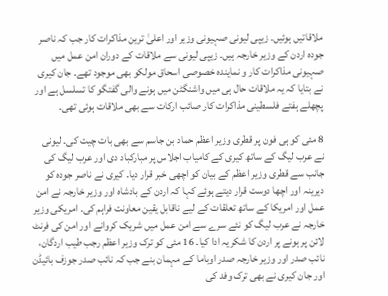ملاقاتیں ہوئیں۔ زیپی لیونی صہیونی وزیر اور اعلیٰ ترین مذاکرات کار جب کہ ناصر جودہ اردن کے وزیر خارجہ ہیں۔ زیپی لیونی سے ملاقات کے دوران امن عمل میں صہیونی مذاکرات کار و نمایندہ خصوصی اسحاق مولکو بھی موجود تھے۔ جان کیری نے بتایا کہ یہ ملاقات حال ہی میں واشنگٹن میں ہونے والی گفتگو کا تسلسل ہے اور پچھلے ہفتے فلسطینی مذاکرات کار صائب ارکات سے بھی ملاقات ہوئی تھی۔

8 مئی کو ہی فون پر قطری وزیر اعظم حماد بن جاسم سے بھی بات چیت کی۔ لیونی نے عرب لیگ کے ساتھ کیری کے کامیاب اجلاس پر مبارکباد دی اور عرب لیگ کی جانب سے قطری وزیر اعظم کے بیان کو اچھی خبر قرار دیا۔ کیری نے ناصر جودہ کو دیرینہ اور اچھا دوست قرار دیتے ہوئے کہا کہ اردن کے بادشاہ اور وزیر خارجہ نے امن عمل اور امریکا کے ساتھ تعلقات کے لیے ناقابل یقین معاونت فراہم کی۔ امریکی وزیر خارجہ نے عرب لیگ کو نئے سرے سے امن عمل میں شریک کروانے اور امن کی فرنٹ لائن پر ہونے پر اردن کا شکریہ ادا کیا۔ 16 مئی کو ترک وزیر اعظم رجب طیب اردگان، نائب صدر اور وزیر خارجہ صدر اوباما کے مہمان بنے جب کہ نائب صدر جوزف بائیڈن اور جان کیری نے بھی ترک وفد کی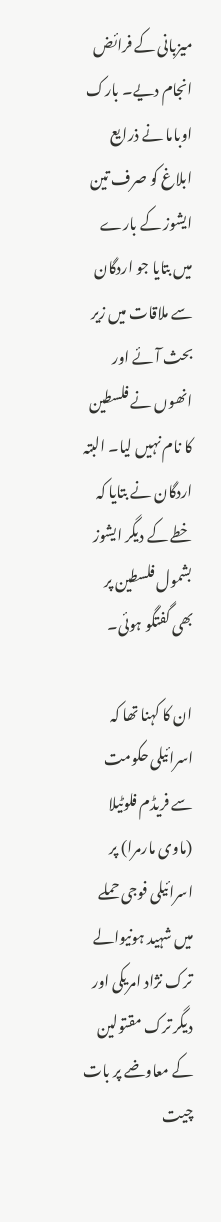میزبانی کے فرائض انجام دیے۔ بارک اوباما نے ذرایع ابلاغ کو صرف تین ایشوز کے بارے میں بتایا جو اردگان سے ملاقات میں زیر بحث آئے اور انھوں نے فلسطین کا نام نہیں لیا۔ البتہ اردگان نے بتایا کہ خطے کے دیگر ایشوز بشمول فلسطین پر بھی گفتگو ہوئی۔

ان کا کہنا تھا کہ اسرائیلی حکومت سے فریڈم فلوٹیلا (ماوی مارمرا) پر اسرائیلی فوجی حملے میں شہید ہونیوالے ترک نژاد امریکی اور دیگر ترک مقتولین کے معاوضے پر بات چیت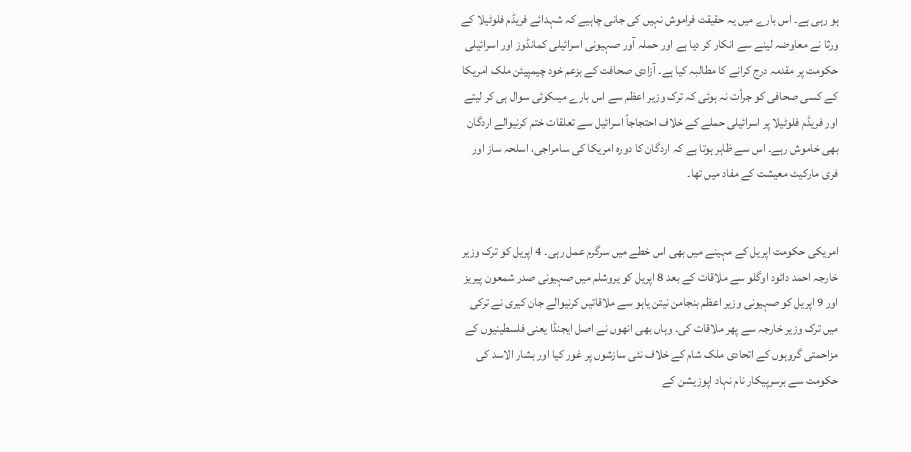ہو رہی ہے۔ اس بارے میں یہ حقیقت فراموش نہیں کی جانی چاہیے کہ شہدائے فریڈم فلوٹیلا کے ورثا نے معاوضہ لینے سے انکار کر دیا ہے اور حملہ آور صہیونی اسرائیلی کمانڈوز اور اسرائیلی حکومت پر مقدمہ درج کرانے کا مطالبہ کیا ہے۔ آزادی صحافت کے بزعم خود چیمپیئن ملک امریکا کے کسی صحافی کو جرأت نہ ہوئی کہ ترک وزیر اعظم سے اس بارے میںکوئی سوال ہی کر لیتے اور فریڈم فلوٹیلا پر اسرائیلی حملے کے خلاف احتجاجاً اسرائیل سے تعلقات ختم کرنیوالے اردگان بھی خاموش رہے۔ اس سے ظاہر ہوتا ہے کہ اردگان کا دورہ امریکا کی سامراجی، اسلحہ ساز اور فری مارکیٹ معیشت کے مفاد میں تھا۔


امریکی حکومت اپریل کے مہینے میں بھی اس خطے میں سرگرم عمل رہی۔ 4 اپریل کو ترک وزیر خارجہ احمد دائود اوگلو سے ملاقات کے بعد 8 اپریل کو یروشلم میں صہیونی صدر شمعون پیریز اور 9 اپریل کو صہیونی وزیر اعظم بنجامن نیتن یاہو سے ملاقاتیں کرنیوالے جان کیری نے ترکی میں ترک وزیر خارجہ سے پھر ملاقات کی۔ وہاں بھی انھوں نے اصل ایجنڈا یعنی فلسطینیوں کے مزاحمتی گروہوں کے اتحادی ملک شام کے خلاف نئی سازشوں پر غور کیا اور بشار الاسد کی حکومت سے برسرپیکار نام نہاد اپوزیشن کے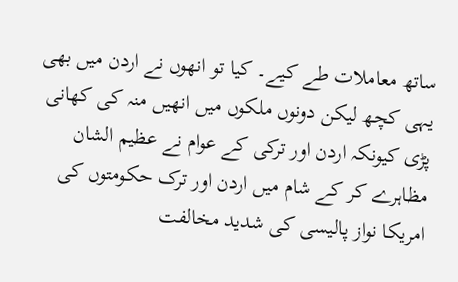ساتھ معاملات طے کیے۔ کیا تو انھوں نے اردن میں بھی یہی کچھ لیکن دونوں ملکوں میں انھیں منہ کی کھانی پڑی کیونکہ اردن اور ترکی کے عوام نے عظیم الشان مظاہرے کر کے شام میں اردن اور ترک حکومتوں کی امریکا نواز پالیسی کی شدید مخالفت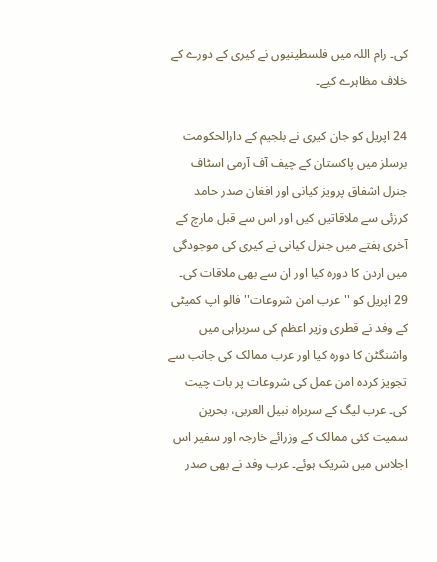کی۔ رام اللہ میں فلسطینیوں نے کیری کے دورے کے خلاف مظاہرے کیے۔

24 اپریل کو جان کیری نے بلجیم کے دارالحکومت برسلز میں پاکستان کے چیف آف آرمی اسٹاف جنرل اشفاق پرویز کیانی اور افغان صدر حامد کرزئی سے ملاقاتیں کیں اور اس سے قبل مارچ کے آخری ہفتے میں جنرل کیانی نے کیری کی موجودگی میں اردن کا دورہ کیا اور ان سے بھی ملاقات کی۔ 29 اپریل کو '' عرب امن شروعات'' فالو اپ کمیٹی کے وفد نے قطری وزیر اعظم کی سربراہی میں واشنگٹن کا دورہ کیا اور عرب ممالک کی جانب سے تجویز کردہ امن عمل کی شروعات پر بات چیت کی۔ عرب لیگ کے سربراہ نبیل العربی، بحرین سمیت کئی ممالک کے وزرائے خارجہ اور سفیر اس اجلاس میں شریک ہوئے۔ عرب وفد نے بھی صدر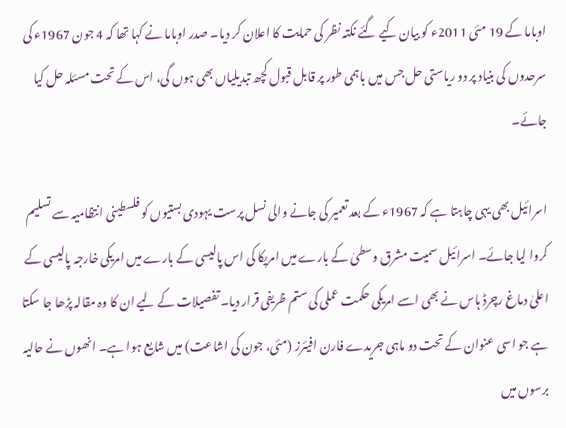اوباما کے 19 مئی 2011ء کو بیان کیے گئے نکتہ نظر کی حمایت کا اعلان کر دیا۔ صدر اوباما نے کہا تھا کہ 4 جون 1967ء کی سرحدوں کی بنیاد پر دو ریاستی حل جس میں باہمی طور پر قابل قبول کچھ تبدیلیاں بھی ہوں گی، اس کے تحت مسئلہ حل کیا جائے۔

اسرائیل بھی یہی چاہتا ہے کہ 1967ء کے بعد تعمیر کی جانے والی نسل پرست یہودی بستیوں کو فلسطینی انتظامیہ سے تسلیم کروا لیا جائے۔ اسرائیل سمیت مشرق وسطیٰ کے بارے میں امریکا کی اس پالیسی کے بارے میں امریکی خارجہ پالیسی کے اعلیٰ دماغ رچرڈ ہاس نے بھی اسے امریکی حکمت عملی کی ستم ظریفی قرار دیا۔ تفصیلات کے لیے ان کا وہ مقالہ پڑھا جا سکتا ہے جو اسی عنوان کے تحت دو ماہی جریدے فارن افیئرز (مئی، جون کی اشاعت) میں شایع ہوا ہے۔ انھوں نے حالیہ برسوں میں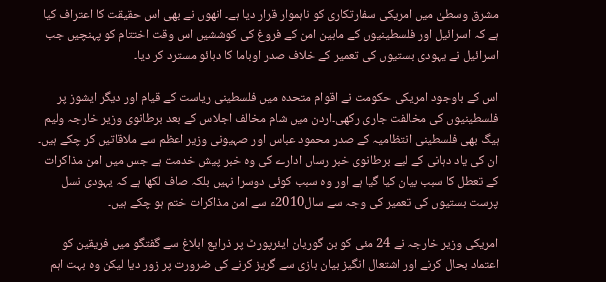مشرق وسطیٰ میں امریکی سفارتکاری کو ناہموار قرار دیا ہے۔ انھوں نے بھی اس حقیقت کا اعتراف کیا ہے کہ اسرائیل اور فلسطینیوں کے مابین امن کے فروغ کی کوششیں اس وقت اختتام کو پہنچیں جب اسرائیل نے یہودی بستیوں کی تعمیر کے خلاف صدر اوباما کا دبائو مسترد کر دیا۔

اس کے باوجود امریکی حکومت نے اقوام متحدہ میں فلسطینی ریاست کے قیام اور دیگر ایشوز پر فلسطینیوں کی مخالفت جاری رکھی۔اردن میں شام مخالف اجلاس کے بعد برطانوی وزیر خارجہ ولیم ہیگ بھی فلسطینی انتظامیہ کے صدر محمود عباس اور صہیونی وزیر اعظم سے ملاقاتیں کر چکے ہیں۔ ان کی یاد دہانی کے لیے برطانوی خبر رساں ادارے کی وہ خبر پیش خدمت ہے جس میں امن مذاکرات کے تعطل کا سبب بیان کیا گیا ہے اور وہ سبب کوئی دوسرا نہیں بلکہ صاف لکھا ہے کہ یہودی نسل پرست بستیوں کی تعمیر کی وجہ سے سال2010ء سے امن مذاکرات ختم ہو چکے ہیں۔

امریکی وزیر خارجہ نے 24 مئی کو بن گوریان ایئرپورٹ پر ذرایع ابلاغ سے گفتگو میں فریقین کو اعتماد بحال کرنے اور اشتعال انگیز بیان بازی سے گریز کرنے کی ضرورت پر زور دیا لیکن وہ بہت اہم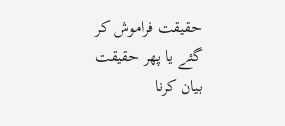حقیقت فراموش کر گئے یا پھر حقیقت بیان کرنا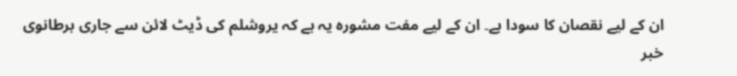ان کے لیے نقصان کا سودا ہے۔ ان کے لیے مفت مشورہ یہ ہے کہ یروشلم کی ڈیٹ لائن سے جاری برطانوی خبر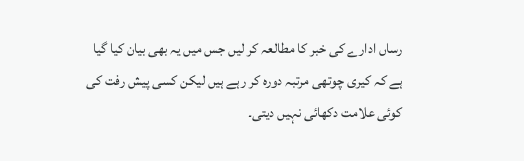رساں ادارے کی خبر کا مطالعہ کر لیں جس میں یہ بھی بیان کیا گیا ہے کہ کیری چوتھی مرتبہ دورہ کر رہے ہیں لیکن کسی پیش رفت کی کوئی علامت دکھائی نہیں دیتی۔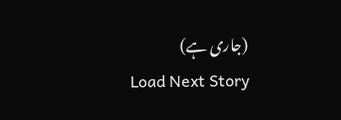(جاری ہے)
Load Next Story